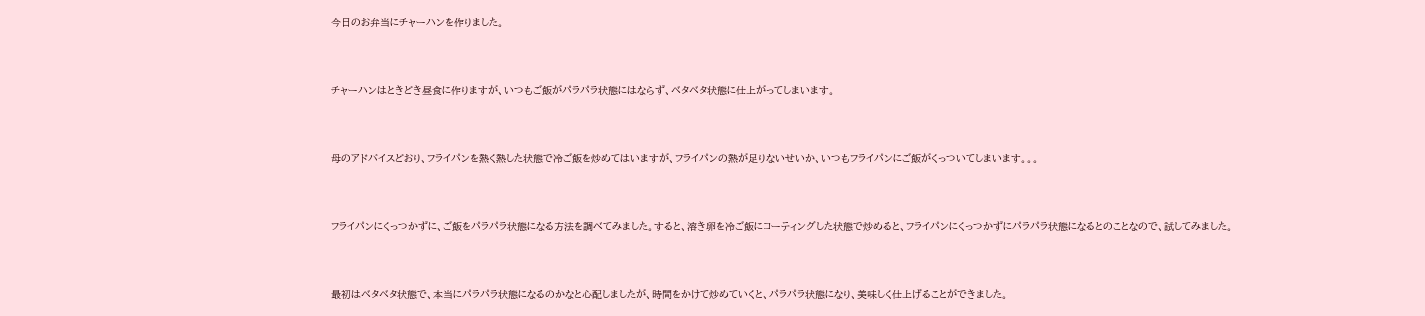今日のお弁当にチャーハンを作りました。



チャーハンはときどき昼食に作りますが、いつもご飯がパラパラ状態にはならず、ベタベタ状態に仕上がってしまいます。



母のアドバイスどおり、フライパンを熱く熱した状態で冷ご飯を炒めてはいますが、フライパンの熱が足りないせいか、いつもフライパンにご飯がくっついてしまいます。。。



フライパンにくっつかずに、ご飯をパラパラ状態になる方法を調べてみました。すると、溶き卵を冷ご飯にコーティングした状態で炒めると、フライパンにくっつかずにパラパラ状態になるとのことなので、試してみました。



最初はベタベタ状態で、本当にパラパラ状態になるのかなと心配しましたが、時間をかけて炒めていくと、パラパラ状態になり、美味しく仕上げることができました。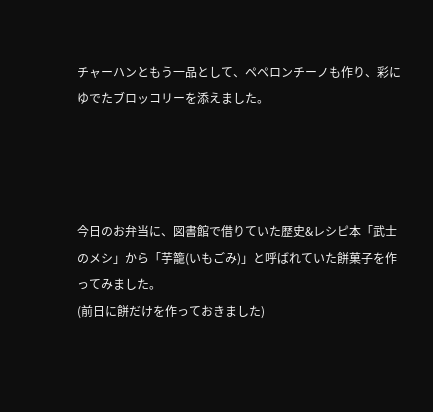チャーハンともう一品として、ペペロンチーノも作り、彩にゆでたブロッコリーを添えました。




今日のお弁当に、図書館で借りていた歴史&レシピ本「武士のメシ」から「芋籠(いもごみ)」と呼ばれていた餅菓子を作ってみました。
(前日に餅だけを作っておきました)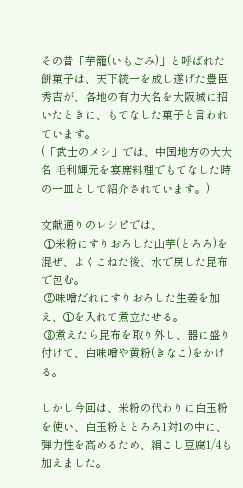その昔「芋籠(いもごみ)」と呼ばれた餅菓子は、天下統一を成し遂げた豊臣秀吉が、各地の有力大名を大阪城に招いたときに、もてなした菓子と言われています。
(「武士のメシ」では、中国地方の大大名 毛利輝元を宴席料理でもてなした時の一皿として紹介されています。)

文献通りのレシピでは、
 ①米粉にすりおろした山芋(とろろ)を混ぜ、よくこねた後、水で戻した昆布で包む。
 ②味噌だれにすりおろした生姜を加え、①を入れて煮立たせる。
 ③煮えたら昆布を取り外し、器に盛り付けて、白味噌や黄粉(きなこ)をかける。

しかし今回は、米粉の代わりに白玉粉を使い、白玉粉ととろろ1対1の中に、弾力性を高めるため、絹こし豆腐1/4も加えました。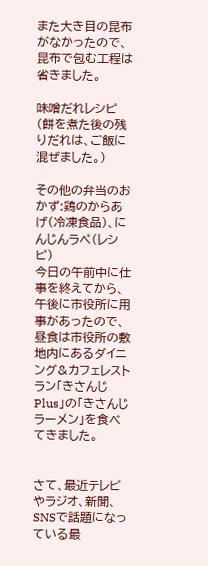また大き目の昆布がなかったので、昆布で包む工程は省きました。

味噌だれレシピ(餅を煮た後の残りだれは、ご飯に混ぜました。)

その他の弁当のおかず:鶏のからあげ(冷凍食品)、にんじんラペ(レシピ)
今日の午前中に仕事を終えてから、午後に市役所に用事があったので、昼食は市役所の敷地内にあるダイニング&カフェレストラン「きさんじPlus」の「きさんじラーメン」を食べてきました。


さて、最近テレビやラジオ、新聞、SNSで話題になっている最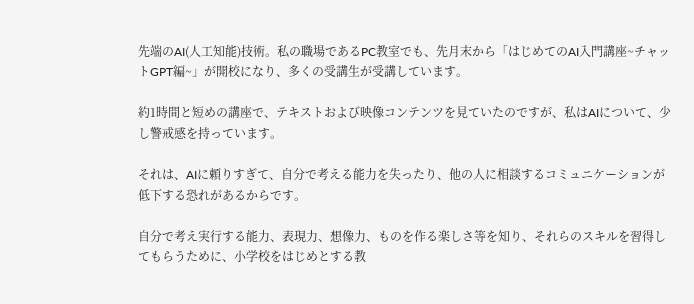先端のAI(人工知能)技術。私の職場であるPC教室でも、先月末から「はじめてのAI入門講座~チャットGPT編~」が開校になり、多くの受講生が受講しています。

約1時間と短めの講座で、テキストおよび映像コンテンツを見ていたのですが、私はAIについて、少し警戒感を持っています。

それは、AIに頼りすぎて、自分で考える能力を失ったり、他の人に相談するコミュニケーションが低下する恐れがあるからです。

自分で考え実行する能力、表現力、想像力、ものを作る楽しさ等を知り、それらのスキルを習得してもらうために、小学校をはじめとする教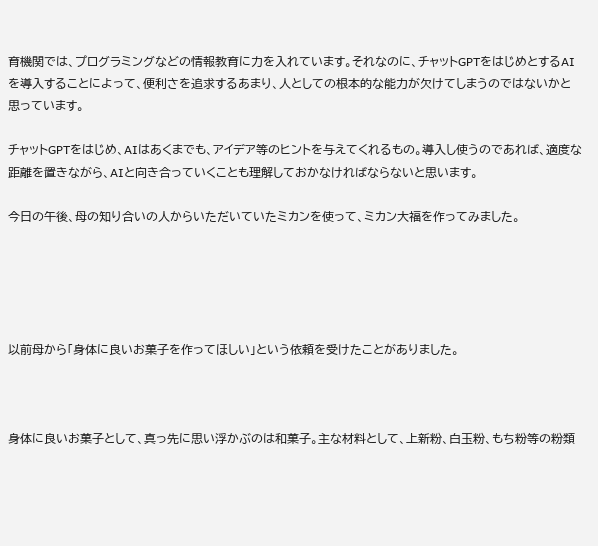育機関では、プログラミングなどの情報教育に力を入れています。それなのに、チャットGPTをはじめとするAIを導入することによって、便利さを追求するあまり、人としての根本的な能力が欠けてしまうのではないかと思っています。

チャットGPTをはじめ、AIはあくまでも、アイデア等のヒントを与えてくれるもの。導入し使うのであれば、適度な距離を置きながら、AIと向き合っていくことも理解しておかなければならないと思います。

今日の午後、母の知り合いの人からいただいていたミカンを使って、ミカン大福を作ってみました。





以前母から「身体に良いお菓子を作ってほしい」という依頼を受けたことがありました。



身体に良いお菓子として、真っ先に思い浮かぶのは和菓子。主な材料として、上新粉、白玉粉、もち粉等の粉類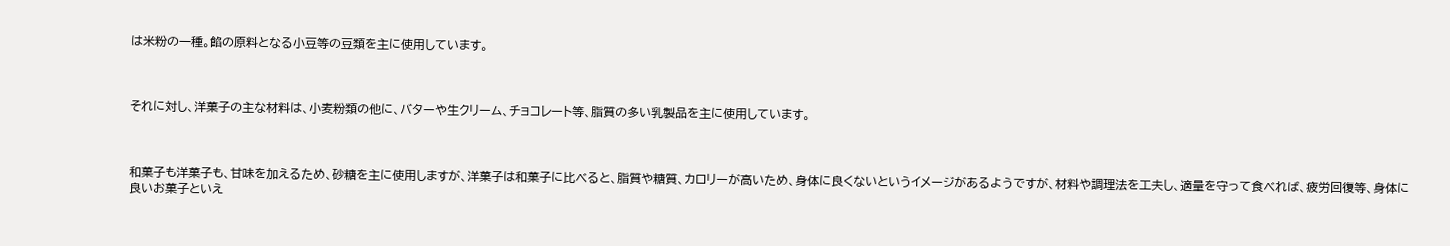は米粉の一種。餡の原料となる小豆等の豆類を主に使用しています。



それに対し、洋菓子の主な材料は、小麦粉類の他に、バターや生クリーム、チョコレート等、脂質の多い乳製品を主に使用しています。



和菓子も洋菓子も、甘味を加えるため、砂糖を主に使用しますが、洋菓子は和菓子に比べると、脂質や糖質、カロリーが高いため、身体に良くないというイメージがあるようですが、材料や調理法を工夫し、適量を守って食べれば、疲労回復等、身体に良いお菓子といえ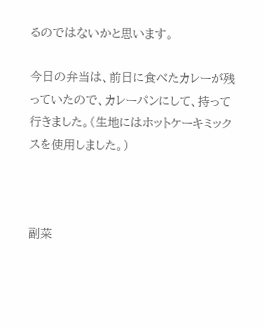るのではないかと思います。

今日の弁当は、前日に食べたカレーが残っていたので、カレーパンにして、持って行きました。(生地にはホットケーキミックスを使用しました。)



副菜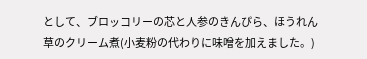として、ブロッコリーの芯と人参のきんぴら、ほうれん草のクリーム煮(小麦粉の代わりに味噌を加えました。)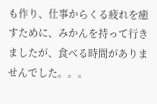も作り、仕事からくる疲れを癒すために、みかんを持って行きましたが、食べる時間がありませんでした。。。